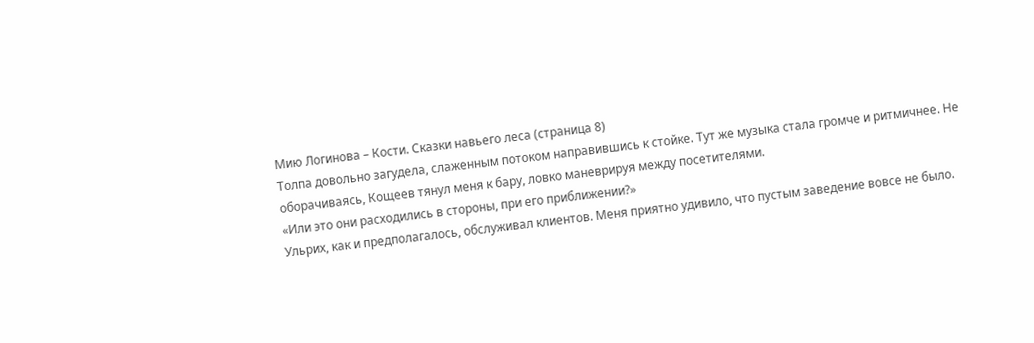Мию Логинова – Кости. Сказки навьего леса (страница 8)
Толпа довольно загудела, слаженным потоком направившись к стойке. Тут же музыка стала громче и ритмичнее. Не оборачиваясь, Кощеев тянул меня к бару, ловко маневрируя между посетителями.
«Или это они расходились в стороны, при его приближении?»
Ульрих, как и предполагалось, обслуживал клиентов. Меня приятно удивило, что пустым заведение вовсе не было.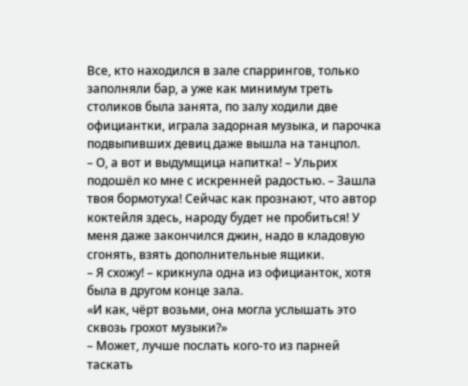Все, кто находился в зале спаррингов, только заполняли бар, а уже как минимум треть столиков была занята, по залу ходили две официантки, играла задорная музыка, и парочка подвыпивших девиц даже вышла на танцпол.
– О, а вот и выдумщица напитка! – Ульрих подошёл ко мне с искренней радостью. – Зашла твоя бормотуха! Сейчас как прознают, что автор коктейля здесь, народу будет не пробиться! У меня даже закончился джин, надо в кладовую сгонять, взять дополнительные ящики.
– Я схожу! – крикнула одна из официанток, хотя была в другом конце зала.
«И как, чёрт возьми, она могла услышать это сквозь грохот музыки?»
– Может, лучше послать кого-то из парней таскать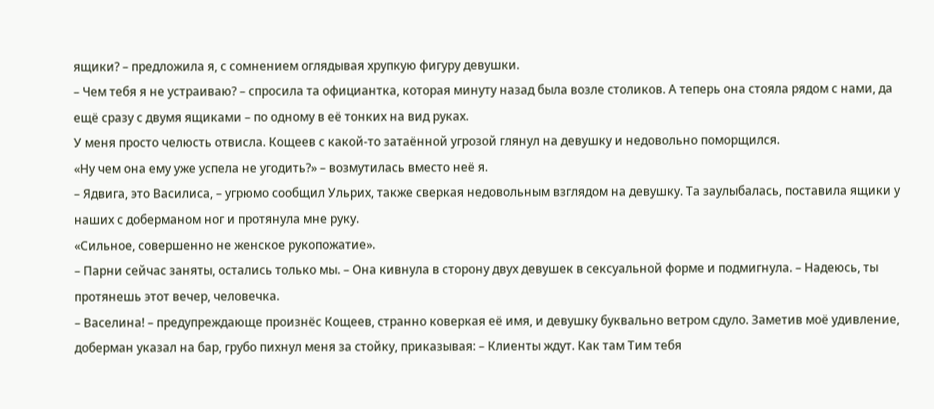ящики? – предложила я, с сомнением оглядывая хрупкую фигуру девушки.
– Чем тебя я не устраиваю? – спросила та официантка, которая минуту назад была возле столиков. А теперь она стояла рядом с нами, да ещё сразу с двумя ящиками – по одному в её тонких на вид руках.
У меня просто челюсть отвисла. Кощеев с какой-то затаённой угрозой глянул на девушку и недовольно поморщился.
«Ну чем она ему уже успела не угодить?» – возмутилась вместо неё я.
– Ядвига, это Василиса, – угрюмо сообщил Ульрих, также сверкая недовольным взглядом на девушку. Та заулыбалась, поставила ящики у наших с доберманом ног и протянула мне руку.
«Сильное, совершенно не женское рукопожатие».
– Парни сейчас заняты, остались только мы. – Она кивнула в сторону двух девушек в сексуальной форме и подмигнула. – Надеюсь, ты протянешь этот вечер, человечка.
– Васелина! – предупреждающе произнёс Кощеев, странно коверкая её имя, и девушку буквально ветром сдуло. Заметив моё удивление, доберман указал на бар, грубо пихнул меня за стойку, приказывая: – Клиенты ждут. Как там Тим тебя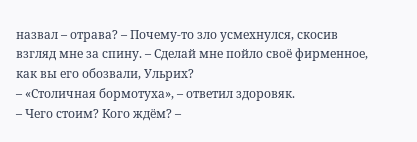назвал – отрава? – Почему-то зло усмехнулся, скосив взгляд мне за спину. – Сделай мне пойло своё фирменное, как вы его обозвали, Ульрих?
– «Столичная бормотуха», – ответил здоровяк.
– Чего стоим? Кого ждём? –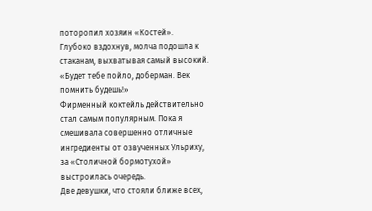поторопил хозяин «Костей».
Глубоко вздохнув, молча подошла к стаканам, выхватывая самый высокий.
«Будет тебе пойло, доберман. Век помнить будешь!»
Фирменный коктейль действительно стал самым популярным. Пока я смешивала совершенно отличные ингредиенты от озвученных Ульриху, за «Столичной бормотухой» выстроилась очередь.
Две девушки, что стояли ближе всех,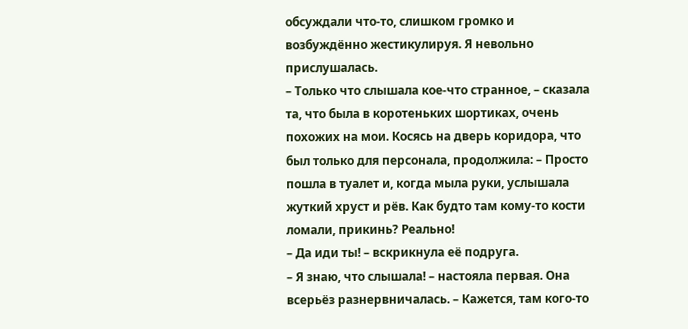обсуждали что-то, слишком громко и возбуждённо жестикулируя. Я невольно прислушалась.
– Только что слышала кое-что странное, – сказала та, что была в коротеньких шортиках, очень похожих на мои. Косясь на дверь коридора, что был только для персонала, продолжила: – Просто пошла в туалет и, когда мыла руки, услышала жуткий хруст и рёв. Как будто там кому-то кости ломали, прикинь? Реально!
– Да иди ты! – вскрикнула её подруга.
– Я знаю, что слышала! – настояла первая. Она всерьёз разнервничалась. – Кажется, там кого-то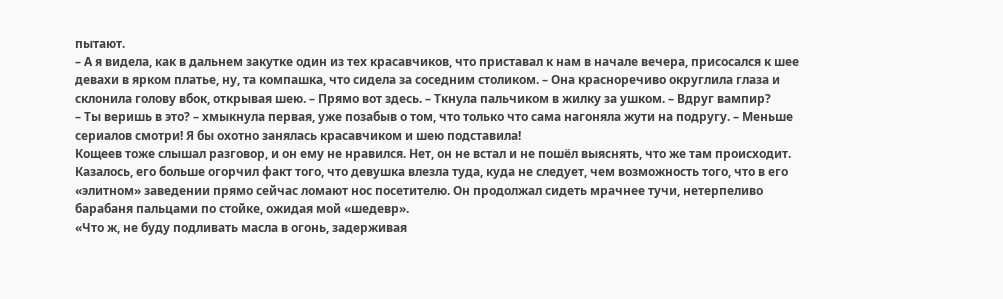пытают.
– А я видела, как в дальнем закутке один из тех красавчиков, что приставал к нам в начале вечера, присосался к шее девахи в ярком платье, ну, та компашка, что сидела за соседним столиком. – Она красноречиво округлила глаза и склонила голову вбок, открывая шею. – Прямо вот здесь. – Ткнула пальчиком в жилку за ушком. – Вдруг вампир?
– Ты веришь в это? – хмыкнула первая, уже позабыв о том, что только что сама нагоняла жути на подругу. – Меньше сериалов смотри! Я бы охотно занялась красавчиком и шею подставила!
Кощеев тоже слышал разговор, и он ему не нравился. Нет, он не встал и не пошёл выяснять, что же там происходит. Казалось, его больше огорчил факт того, что девушка влезла туда, куда не следует, чем возможность того, что в его «элитном» заведении прямо сейчас ломают нос посетителю. Он продолжал сидеть мрачнее тучи, нетерпеливо барабаня пальцами по стойке, ожидая мой «шедевр».
«Что ж, не буду подливать масла в огонь, задерживая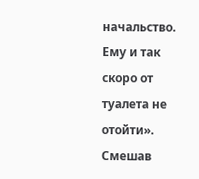начальство. Ему и так скоро от туалета не отойти».
Смешав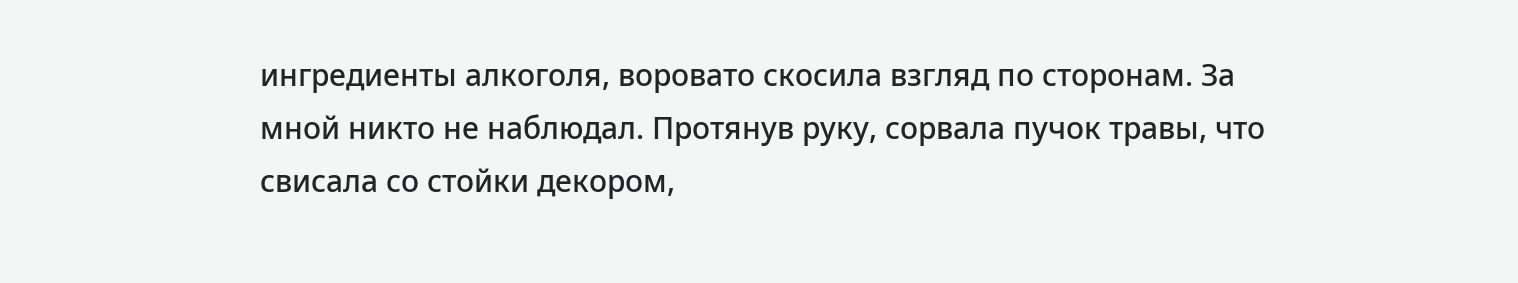ингредиенты алкоголя, воровато скосила взгляд по сторонам. За мной никто не наблюдал. Протянув руку, сорвала пучок травы, что свисала со стойки декором,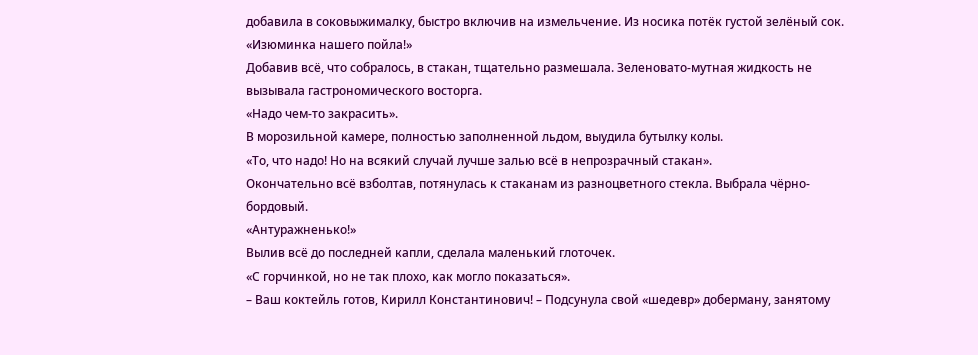добавила в соковыжималку, быстро включив на измельчение. Из носика потёк густой зелёный сок.
«Изюминка нашего пойла!»
Добавив всё, что собралось, в стакан, тщательно размешала. Зеленовато-мутная жидкость не вызывала гастрономического восторга.
«Надо чем-то закрасить».
В морозильной камере, полностью заполненной льдом, выудила бутылку колы.
«То, что надо! Но на всякий случай лучше залью всё в непрозрачный стакан».
Окончательно всё взболтав, потянулась к стаканам из разноцветного стекла. Выбрала чёрно-бордовый.
«Антуражненько!»
Вылив всё до последней капли, сделала маленький глоточек.
«С горчинкой, но не так плохо, как могло показаться».
– Ваш коктейль готов, Кирилл Константинович! – Подсунула свой «шедевр» доберману, занятому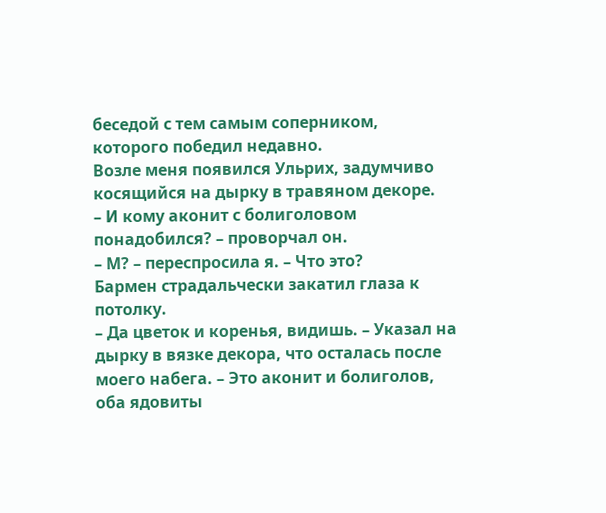беседой с тем самым соперником, которого победил недавно.
Возле меня появился Ульрих, задумчиво косящийся на дырку в травяном декоре.
– И кому аконит с болиголовом понадобился? – проворчал он.
– М? – переспросила я. – Что это?
Бармен страдальчески закатил глаза к потолку.
– Да цветок и коренья, видишь. – Указал на дырку в вязке декора, что осталась после моего набега. – Это аконит и болиголов, оба ядовиты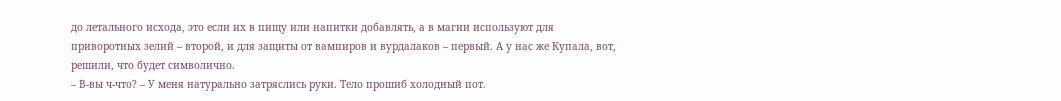до летального исхода, это если их в пищу или напитки добавлять, а в магии используют для приворотных зелий – второй, и для защиты от вампиров и вурдалаков – первый. А у нас же Купала, вот, решили, что будет символично.
– В-вы ч-что? – У меня натурально затряслись руки. Тело прошиб холодный пот.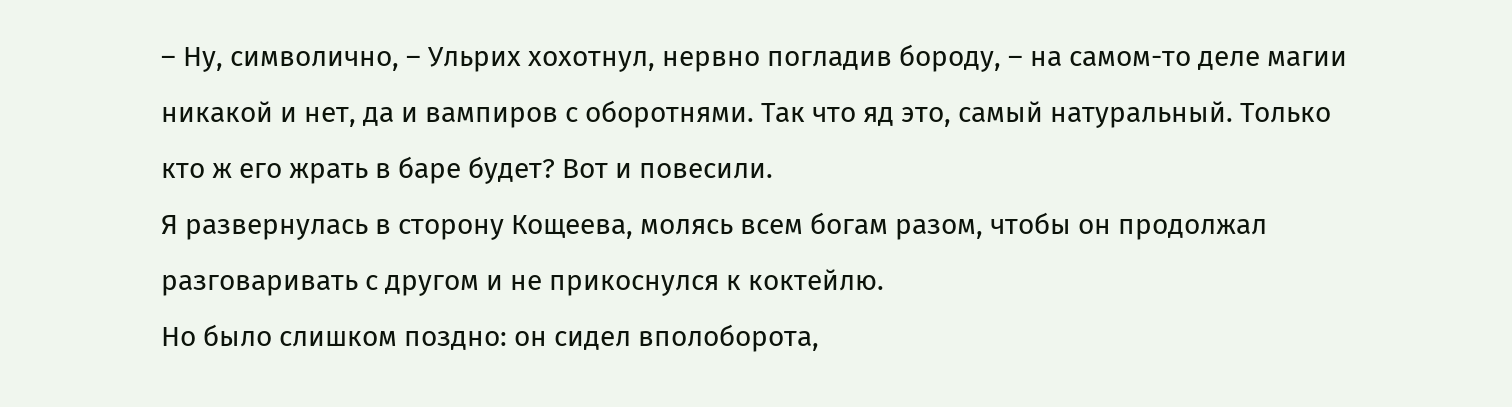– Ну, символично, – Ульрих хохотнул, нервно погладив бороду, – на самом-то деле магии никакой и нет, да и вампиров с оборотнями. Так что яд это, самый натуральный. Только кто ж его жрать в баре будет? Вот и повесили.
Я развернулась в сторону Кощеева, молясь всем богам разом, чтобы он продолжал разговаривать с другом и не прикоснулся к коктейлю.
Но было слишком поздно: он сидел вполоборота,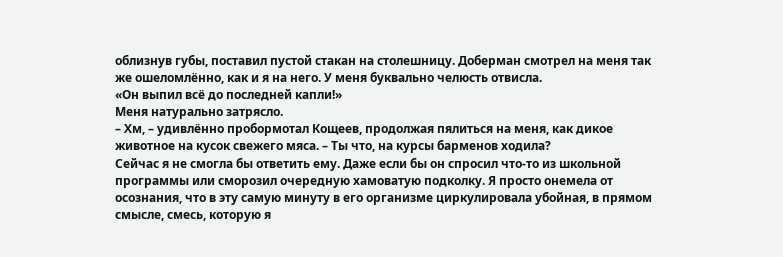облизнув губы, поставил пустой стакан на столешницу. Доберман смотрел на меня так же ошеломлённо, как и я на него. У меня буквально челюсть отвисла.
«Он выпил всё до последней капли!»
Меня натурально затрясло.
– Хм, – удивлённо пробормотал Кощеев, продолжая пялиться на меня, как дикое животное на кусок свежего мяса. – Ты что, на курсы барменов ходила?
Сейчас я не смогла бы ответить ему. Даже если бы он спросил что-то из школьной программы или сморозил очередную хамоватую подколку. Я просто онемела от осознания, что в эту самую минуту в его организме циркулировала убойная, в прямом смысле, смесь, которую я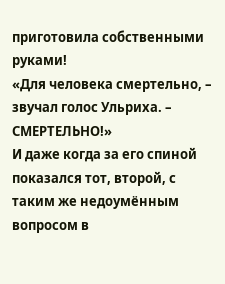приготовила собственными руками!
«Для человека смертельно, – звучал голос Ульриха. – СМЕРТЕЛЬНО!»
И даже когда за его спиной показался тот, второй, с таким же недоумённым вопросом в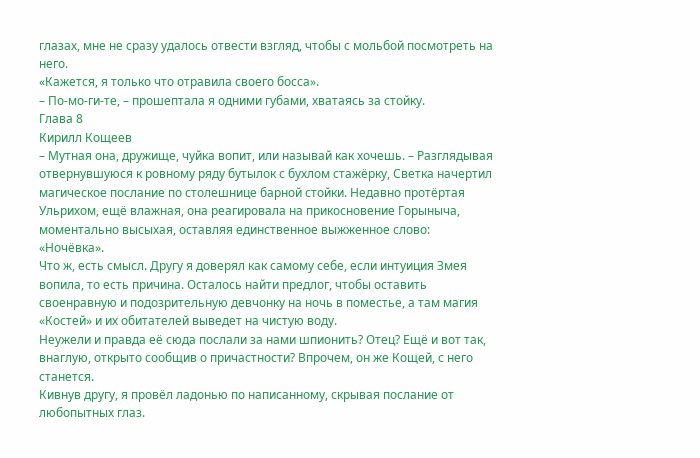глазах, мне не сразу удалось отвести взгляд, чтобы с мольбой посмотреть на него.
«Кажется, я только что отравила своего босса».
– По-мо-ги-те, – прошептала я одними губами, хватаясь за стойку.
Глава 8
Кирилл Кощеев
– Мутная она, дружище, чуйка вопит, или называй как хочешь. – Разглядывая отвернувшуюся к ровному ряду бутылок с бухлом стажёрку, Светка начертил магическое послание по столешнице барной стойки. Недавно протёртая Ульрихом, ещё влажная, она реагировала на прикосновение Горыныча, моментально высыхая, оставляя единственное выжженное слово:
«Ночёвка».
Что ж, есть смысл. Другу я доверял как самому себе, если интуиция Змея вопила, то есть причина. Осталось найти предлог, чтобы оставить своенравную и подозрительную девчонку на ночь в поместье, а там магия «Костей» и их обитателей выведет на чистую воду.
Неужели и правда её сюда послали за нами шпионить? Отец? Ещё и вот так, внаглую, открыто сообщив о причастности? Впрочем, он же Кощей, с него станется.
Кивнув другу, я провёл ладонью по написанному, скрывая послание от любопытных глаз.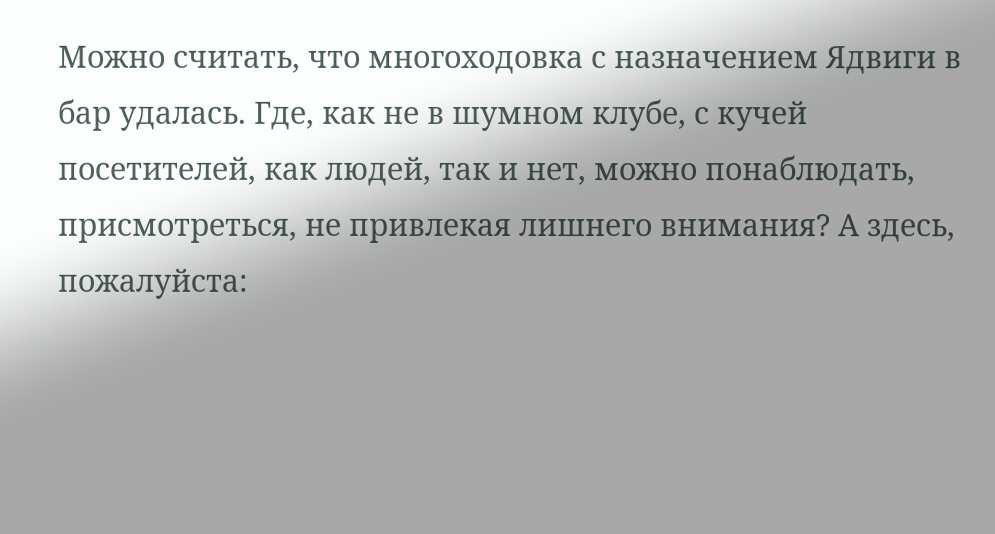Можно считать, что многоходовка с назначением Ядвиги в бар удалась. Где, как не в шумном клубе, с кучей посетителей, как людей, так и нет, можно понаблюдать, присмотреться, не привлекая лишнего внимания? А здесь, пожалуйста: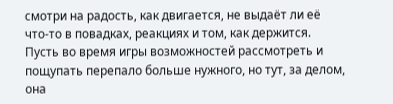смотри на радость, как двигается, не выдаёт ли её что-то в повадках, реакциях и том, как держится. Пусть во время игры возможностей рассмотреть и пощупать перепало больше нужного, но тут, за делом, она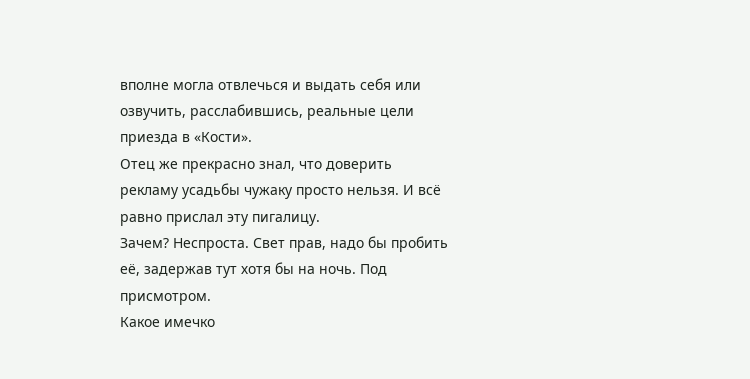вполне могла отвлечься и выдать себя или озвучить, расслабившись, реальные цели приезда в «Кости».
Отец же прекрасно знал, что доверить рекламу усадьбы чужаку просто нельзя. И всё равно прислал эту пигалицу.
Зачем? Неспроста. Свет прав, надо бы пробить её, задержав тут хотя бы на ночь. Под присмотром.
Какое имечко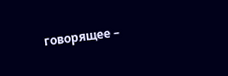говорящее –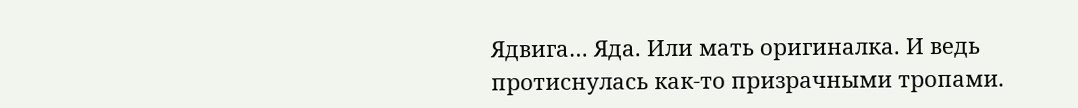Ядвига… Яда. Или мать оригиналка. И ведь протиснулась как-то призрачными тропами.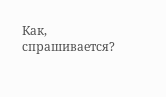Как, спрашивается?